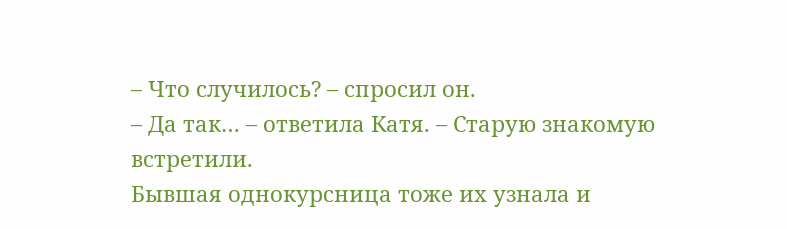– Что случилось? – спросил он.
– Да так… – ответила Катя. – Старую знакомую встретили.
Бывшая однокурсница тоже их узнала и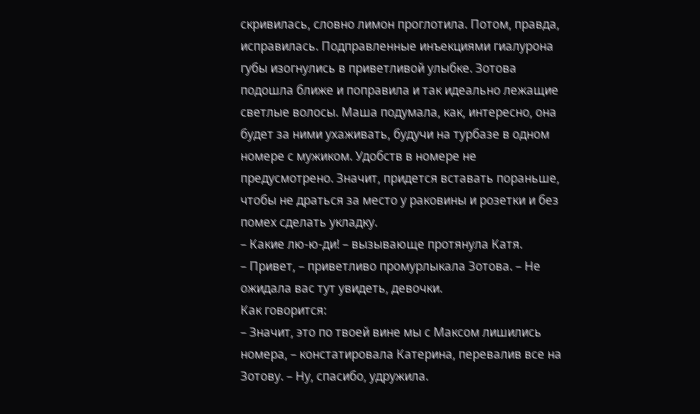скривилась, словно лимон проглотила. Потом, правда, исправилась. Подправленные инъекциями гиалурона губы изогнулись в приветливой улыбке. Зотова подошла ближе и поправила и так идеально лежащие светлые волосы. Маша подумала, как, интересно, она будет за ними ухаживать, будучи на турбазе в одном номере с мужиком. Удобств в номере не предусмотрено. Значит, придется вставать пораньше, чтобы не драться за место у раковины и розетки и без помех сделать укладку.
– Какие лю-ю-ди! – вызывающе протянула Катя.
– Привет, – приветливо промурлыкала Зотова. – Не ожидала вас тут увидеть, девочки.
Как говорится:
– Значит, это по твоей вине мы с Максом лишились номера, – констатировала Катерина, перевалив все на Зотову. – Ну, спасибо, удружила.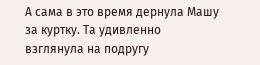А сама в это время дернула Машу за куртку. Та удивленно взглянула на подругу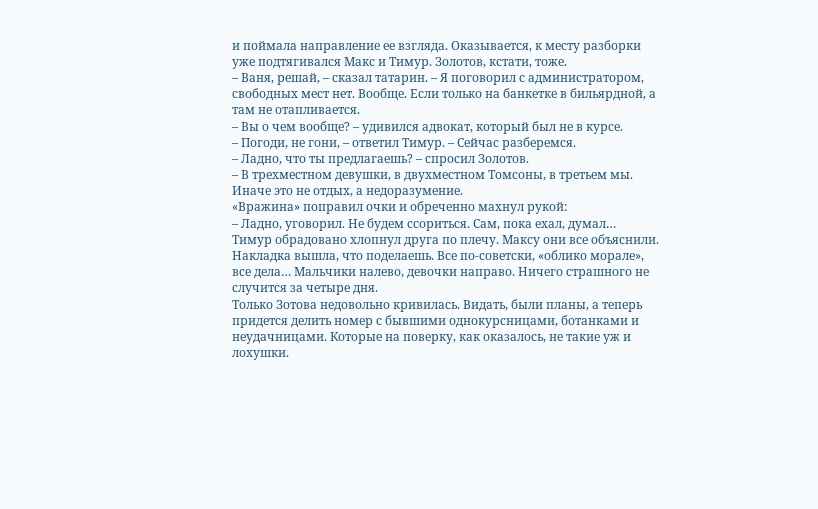и поймала направление ее взгляда. Оказывается, к месту разборки уже подтягивался Макс и Тимур. Золотов, кстати, тоже.
– Ваня, решай, – сказал татарин. – Я поговорил с администратором, свободных мест нет. Вообще. Если только на банкетке в бильярдной, а там не отапливается.
– Вы о чем вообще? – удивился адвокат, который был не в курсе.
– Погоди, не гони, – ответил Тимур. – Сейчас разберемся.
– Ладно, что ты предлагаешь? – спросил Золотов.
– В трехместном девушки, в двухместном Томсоны, в третьем мы. Иначе это не отдых, а недоразумение.
«Вражина» поправил очки и обреченно махнул рукой:
– Ладно, уговорил. Не будем ссориться. Сам, пока ехал, думал…
Тимур обрадовано хлопнул друга по плечу. Максу они все объяснили. Накладка вышла, что поделаешь. Все по-советски, «облико морале», все дела… Мальчики налево, девочки направо. Ничего страшного не случится за четыре дня.
Только Зотова недовольно кривилась. Видать, были планы, а теперь придется делить номер с бывшими однокурсницами, ботанками и неудачницами. Которые на поверку, как оказалось, не такие уж и лохушки.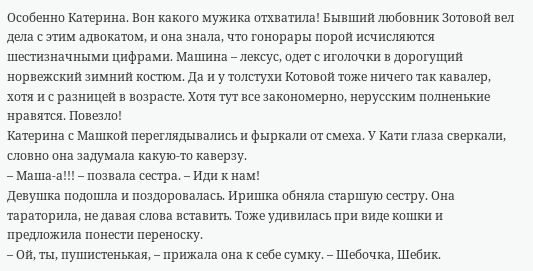Особенно Катерина. Вон какого мужика отхватила! Бывший любовник Зотовой вел дела с этим адвокатом, и она знала, что гонорары порой исчисляются шестизначными цифрами. Машина – лексус, одет с иголочки в дорогущий норвежский зимний костюм. Да и у толстухи Котовой тоже ничего так кавалер, хотя и с разницей в возрасте. Хотя тут все закономерно, нерусским полненькие нравятся. Повезло!
Катерина с Машкой переглядывались и фыркали от смеха. У Кати глаза сверкали, словно она задумала какую-то каверзу.
– Маша-а!!! – позвала сестра. – Иди к нам!
Девушка подошла и поздоровалась. Иришка обняла старшую сестру. Она тараторила, не давая слова вставить. Тоже удивилась при виде кошки и предложила понести переноску.
– Ой, ты, пушистенькая, – прижала она к себе сумку. – Шебочка, Шебик.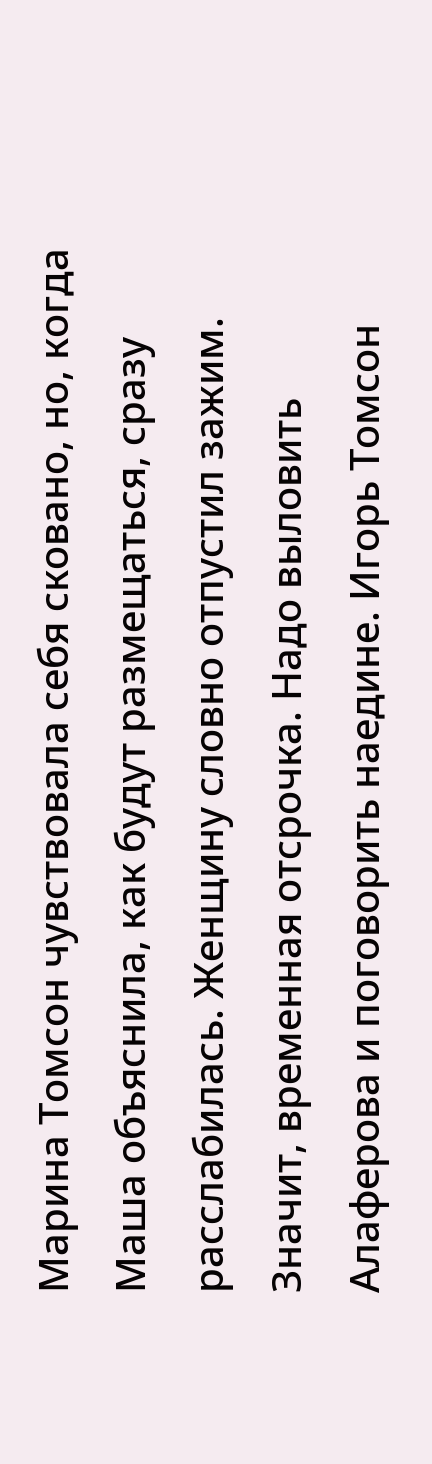Марина Томсон чувствовала себя сковано, но, когда Маша объяснила, как будут размещаться, сразу расслабилась. Женщину словно отпустил зажим. Значит, временная отсрочка. Надо выловить Алаферова и поговорить наедине. Игорь Томсон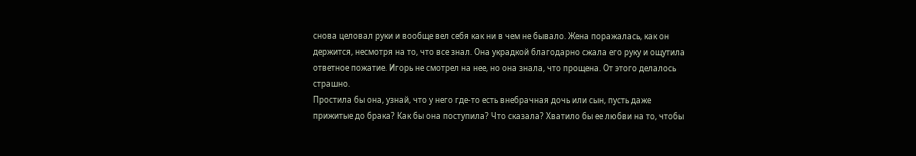снова целовал руки и вообще вел себя как ни в чем не бывало. Жена поражалась, как он держится, несмотря на то, что все знал. Она украдкой благодарно сжала его руку и ощутила ответное пожатие. Игорь не смотрел на нее, но она знала, что прощена. От этого делалось страшно.
Простила бы она, узнай, что у него где-то есть внебрачная дочь или сын, пусть даже прижитые до брака? Как бы она поступила? Что сказала? Хватило бы ее любви на то, чтобы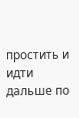простить и идти дальше по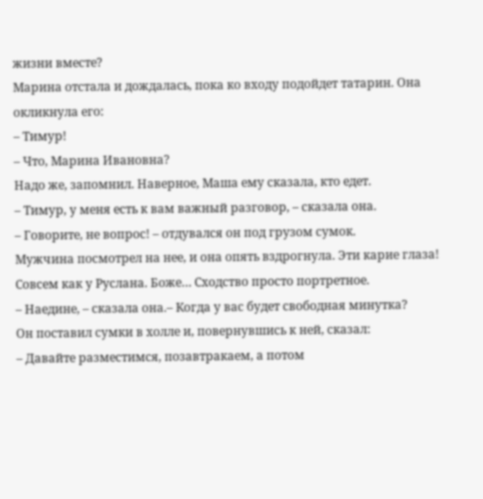жизни вместе?
Марина отстала и дождалась, пока ко входу подойдет татарин. Она окликнула его:
– Тимур!
– Что, Марина Ивановна?
Надо же, запомнил. Наверное, Маша ему сказала, кто едет.
– Тимур, у меня есть к вам важный разговор, – сказала она.
– Говорите, не вопрос! – отдувался он под грузом сумок.
Мужчина посмотрел на нее, и она опять вздрогнула. Эти карие глаза! Совсем как у Руслана. Боже… Сходство просто портретное.
– Наедине, – сказала она.– Когда у вас будет свободная минутка?
Он поставил сумки в холле и, повернувшись к ней, сказал:
– Давайте разместимся, позавтракаем, а потом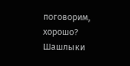поговорим, хорошо? Шашлыки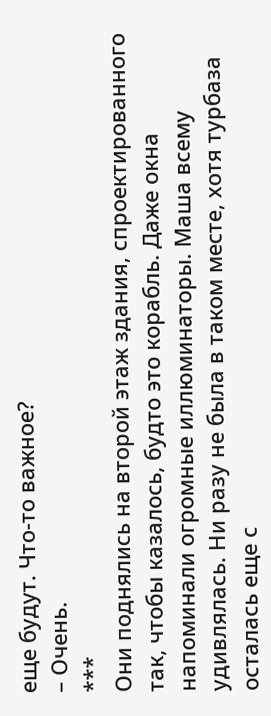еще будут. Что-то важное?
– Очень.
***
Они поднялись на второй этаж здания, спроектированного так, чтобы казалось, будто это корабль. Даже окна напоминали огромные иллюминаторы. Маша всему удивлялась. Ни разу не была в таком месте, хотя турбаза осталась еще с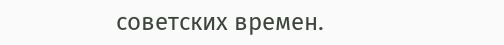советских времен.